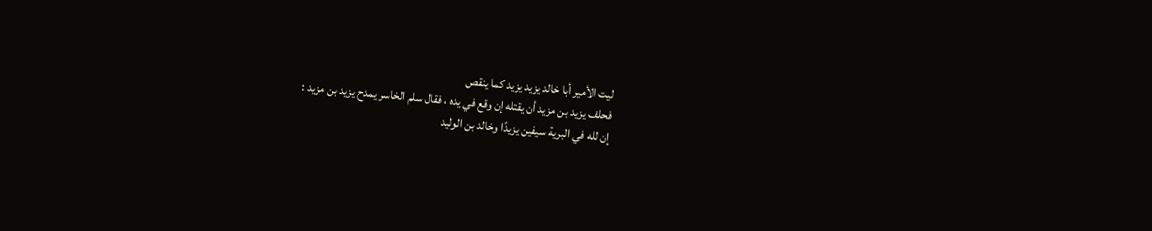ليت الأمير أبا خالد يزيد يزيد كما ينقص
فحلف يزيد بن مزيد أن يقتله إن وقع في يده ، فقال سلم الخاسر يمدح يزيد بن مزيد :
إن لله في البرية سيفين يزيدًا وخالد بن الوليد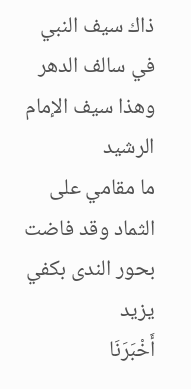ذاك سيف النبي في سالف الدهر وهذا سيف الإمام الرشيد
ما مقامي على الثماد وقد فاضت بحور الندى بكفي يزيد
أَخْبَرَنَا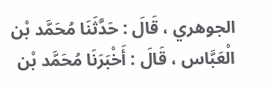الجوهري ، قَالَ : حَدَّثَنَا مُحَمَّد بْن الْعَبَّاس ، قَالَ : أَخْبَرَنَا مُحَمَّد بْن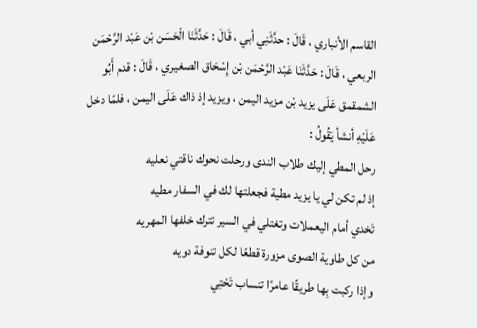القاسم الأنباري ، قَالَ : حدَّثَنِي أبي ، قَالَ : حَدَّثَنَا الْحَسَن بْن عَبْد الرَّحْمَن الربعي ، قَالَ : حَدَّثَنَا عَبْد الرَّحْمَن بْن إِسْحَاق الصغيري ، قَالَ : قدم أَبُو الشمقمق عَلَى يزيد بْن مزيد اليمن ، ويزيد إذ ذاك عَلَى اليمن ، فلمّا دخل عَلَيْهِ أنشأ يَقُولُ :
رحل المطي إليك طلاب الندى ورحلت نحوك ناقتي نعليه
إذ لم تكن لي يا يزيد مطية فجعلتها لك في السفار مطيه
تَخدي أمام اليعملات وتغتلي في السير تترك خلفها المهريه
من كل طاوية الصوى مزورة قطعًا لكل تنوفة دويه
وإذا ركبت بِها طريقًا عامرًا تنساب تَحْتِي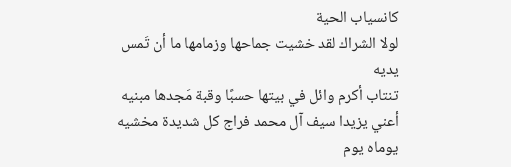كانسياب الحية
لولا الشراك لقد خشيت جماحها وزمامها ما أن تَمس يديه
تنتاب أكرم وائل في بيتها حسبًا وقبة مَجدها مبنيه
أعني يزيدا سيف آل محمد فراج كل شديدة مخشيه
يوماه يوم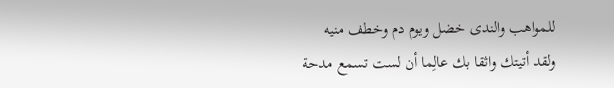للمواهب والندى خضل ويوم دم وخطف منيه
ولقد أتيتك واثقا بك عالِما أن لست تسمع مدحة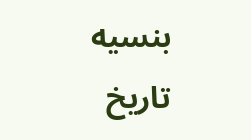بنسيه
تاريخ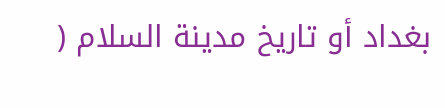بغداد أو تاريخ مدينة السلام (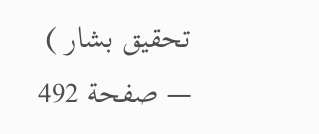تحقيق بشار ) — صفحة 492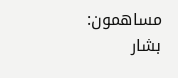مساهمون: بشار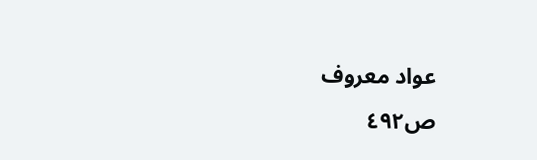عواد معروف
ص٤٩٢